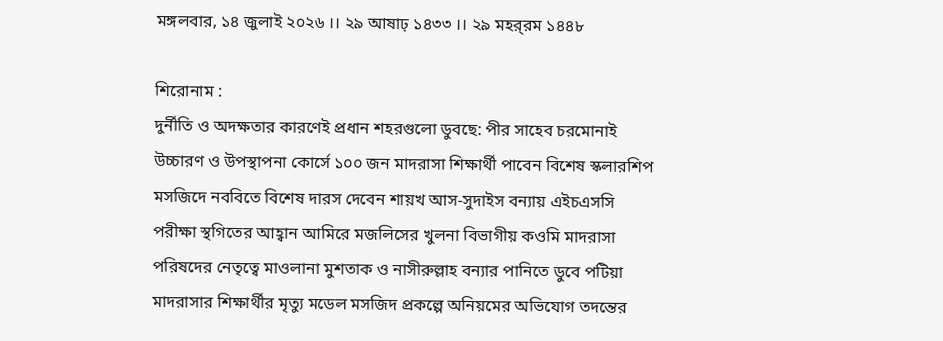মঙ্গলবার, ১৪ জুলাই ২০২৬ ।। ২৯ আষাঢ় ১৪৩৩ ।। ২৯ মহর্‌রম ১৪৪৮

শিরোনাম :
দুর্নীতি ও অদক্ষতার কারণেই প্রধান শহরগুলো ডুবছে: পীর সাহেব চরমোনাই উচ্চারণ ও উপস্থাপনা কোর্সে ১০০ জন মাদরাসা শিক্ষার্থী পাবেন বিশেষ স্কলারশিপ মসজিদে নববিতে বিশেষ দারস দেবেন শায়খ আস-সুদাইস বন্যায় এইচএসসি পরীক্ষা স্থগিতের আহ্বান আমিরে মজলিসের খুলনা বিভাগীয় কওমি মাদরাসা পরিষদের নেতৃত্বে মাওলানা মুশতাক ও নাসীরুল্লাহ বন্যার পানিতে ডুবে পটিয়া মাদরাসার শিক্ষার্থীর মৃত্যু মডেল মসজিদ প্রকল্পে অনিয়মের অভিযোগ তদন্তের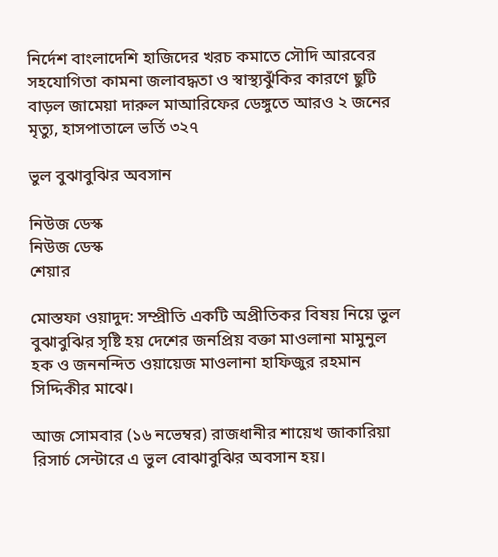নির্দেশ বাংলাদেশি হাজিদের খরচ কমাতে সৌদি আরবের সহযোগিতা কামনা জলাবদ্ধতা ও স্বাস্থ্যঝুঁকির কারণে ছুটি বাড়ল জামেয়া দারুল মাআরিফের ডেঙ্গুতে আরও ২ জনের মৃত্যু, হাসপাতালে ভর্তি ৩২৭

ভুল বুঝাবুঝির অবসান

নিউজ ডেস্ক
নিউজ ডেস্ক
শেয়ার

মোস্তফা ওয়াদুদ: সম্প্রীতি একটি অপ্রীতিকর বিষয় নিয়ে ভুল বুঝাবুঝির সৃষ্টি হয় দেশের জনপ্রিয় বক্তা মাওলানা মামুনুল হক ও জননন্দিত ওয়ায়েজ মাওলানা হাফিজুর রহমান সিদ্দিকীর মাঝে।

আজ সোমবার (১৬ নভেম্বর) রাজধানীর শায়েখ জাকারিয়া রিসার্চ সেন্টারে এ ভুল বোঝাবুঝির অবসান হয়।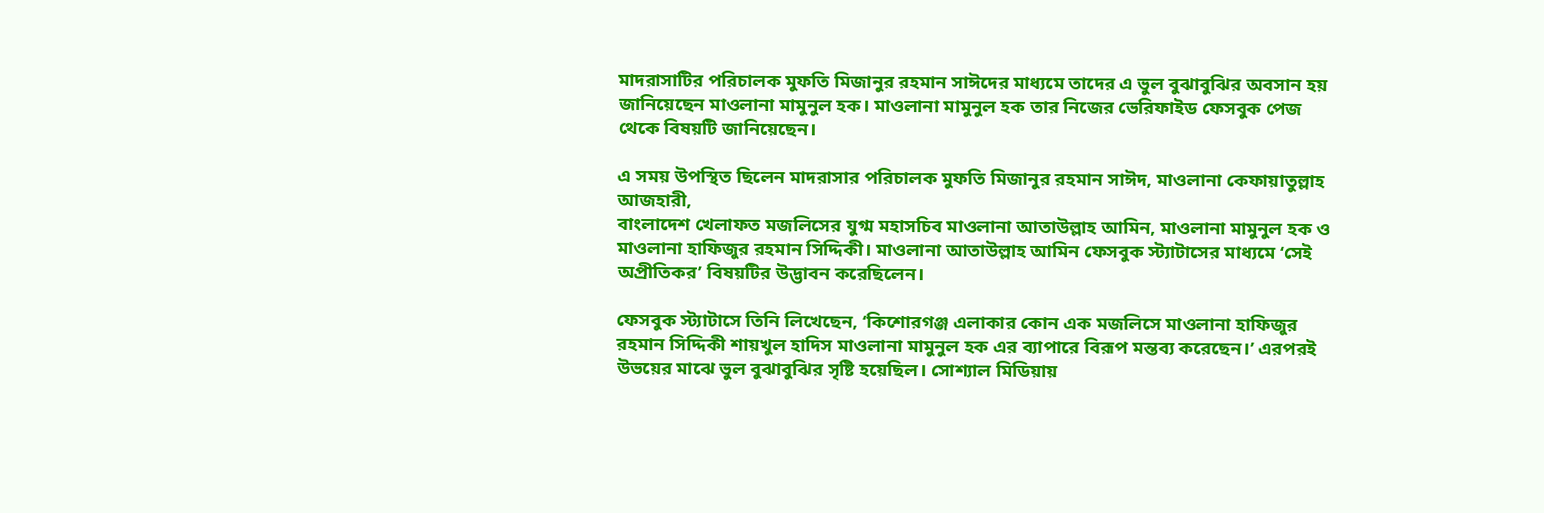মাদরাসাটির পরিচালক মুফতি মিজানুর রহমান সাঈদের মাধ্যমে তাদের এ ভুল বুঝাবুঝির অবসান হয় জানিয়েছেন মাওলানা মামুনুল হক। মাওলানা মামুনুল হক তার নিজের ভেরিফাইড ফেসবুক পেজ থেকে বিষয়টি জানিয়েছেন।

এ সময় উপস্থিত ছিলেন মাদরাসার পরিচালক মুফতি মিজানুর রহমান সাঈদ, মাওলানা কেফায়াতুল্লাহ আজহারী,
বাংলাদেশ খেলাফত মজলিসের যুগ্ম মহাসচিব মাওলানা আতাউল্লাহ আমিন, মাওলানা মামুনুল হক ও মাওলানা হাফিজুর রহমান সিদ্দিকী। মাওলানা আতাউল্লাহ আমিন ফেসবুক স্ট্যাটাসের মাধ্যমে ‘সেই অপ্রীতিকর’ বিষয়টির উদ্ভাবন করেছিলেন।

ফেসবুক স্ট্যাটাসে তিনি লিখেছেন, ‘কিশোরগঞ্জ এলাকার কোন এক মজলিসে মাওলানা হাফিজুর রহমান সিদ্দিকী শায়খুল হাদিস মাওলানা মামুনুল হক এর ব্যাপারে বিরূপ মন্তব্য করেছেন।’ এরপরই উভয়ের মাঝে ভুল বুঝাবুঝির সৃষ্টি হয়েছিল। সোশ্যাল মিডিয়ায়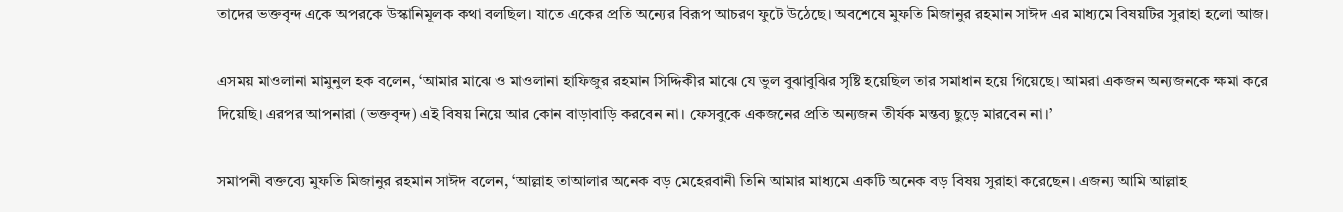তাদের ভক্তবৃন্দ একে অপরকে উস্কানিমূলক কথা বলছিল। যাতে একের প্রতি অন্যের বিরূপ আচরণ ফুটে উঠেছে। অবশেষে মুফতি মিজানুর রহমান সাঈদ এর মাধ্যমে বিষয়টির সুরাহা হলো আজ।

এসময় মাওলানা মামুনুল হক বলেন, ‘আমার মাঝে ও মাওলানা হাফিজুর রহমান সিদ্দিকীর মাঝে যে ভুল বুঝাবুঝির সৃষ্টি হয়েছিল তার সমাধান হয়ে গিয়েছে। আমরা একজন অন্যজনকে ক্ষমা করে দিয়েছি। এরপর আপনারা (ভক্তবৃন্দ) এই বিষয় নিয়ে আর কোন বাড়াবাড়ি করবেন না। ফেসবুকে একজনের প্রতি অন্যজন তীর্যক মন্তব্য ছুড়ে মারবেন না।’

সমাপনী বক্তব্যে মুফতি মিজানুর রহমান সাঈদ বলেন, ‘আল্লাহ তাআলার অনেক বড় মেহেরবানী তিনি আমার মাধ্যমে একটি অনেক বড় বিষয় সুরাহা করেছেন। এজন্য আমি আল্লাহ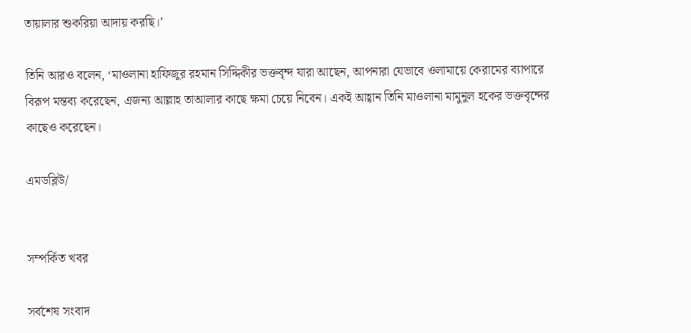তায়ালার শুকরিয়া আদায় করছি।’

তিনি আরও বলেন, ‘মাওলানা হাফিজুর রহমান সিদ্দিকীর ভক্তবৃন্দ যারা আছেন, আপনারা যেভাবে ওলামায়ে কেরামের ব্যাপারে বিরূপ মন্তব্য করেছেন, এজন্য আল্লাহ তাআলার কাছে ক্ষমা চেয়ে নিবেন। একই আহ্বান তিনি মাওলানা মামুনুল হকের ভক্তবৃন্দের কাছেও করেছেন।

এমডব্লিউ/


সম্পর্কিত খবর

সর্বশেষ সংবাদ